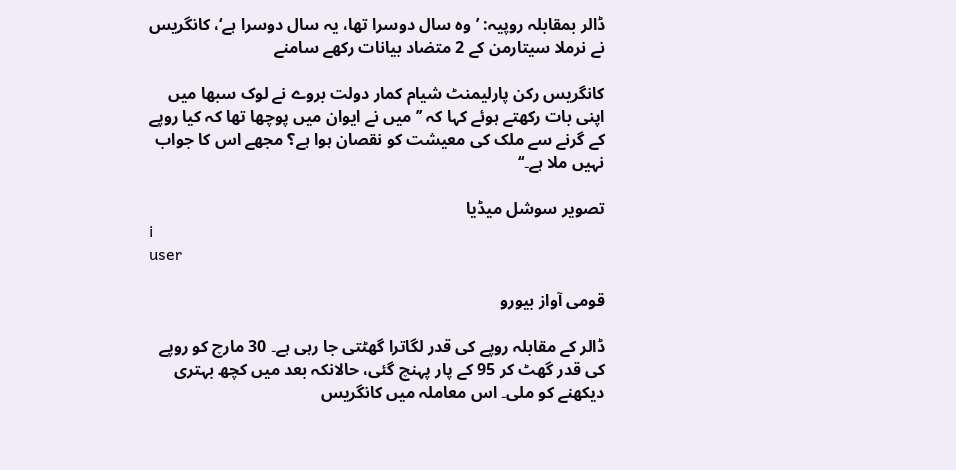ڈالر بمقابلہ روپیہ: ’وہ سال دوسرا تھا، یہ سال دوسرا ہے‘، کانگریس نے نرملا سیتارمن کے 2 متضاد بیانات رکھے سامنے

کانگریس رکن پارلیمنٹ شیام کمار دولت بروے نے لوک سبھا میں اپنی بات رکھتے ہوئے کہا کہ ’’میں نے ایوان میں پوچھا تھا کہ کیا روپے کے گرنے سے ملک کی معیشت کو نقصان ہوا ہے؟ مجھے اس کا جواب نہیں ملا ہے۔‘‘

تصویر سوشل میڈیا
i
user

قومی آواز بیورو

ڈالر کے مقابلہ روپے کی قدر لگاترا گھٹتی جا رہی ہے۔ 30 مارچ کو روپے کی قدر گھٹ کر 95 کے پار پہنچ گئی، حالانکہ بعد میں کچھ بہتری دیکھنے کو ملی۔ اس معاملہ میں کانگریس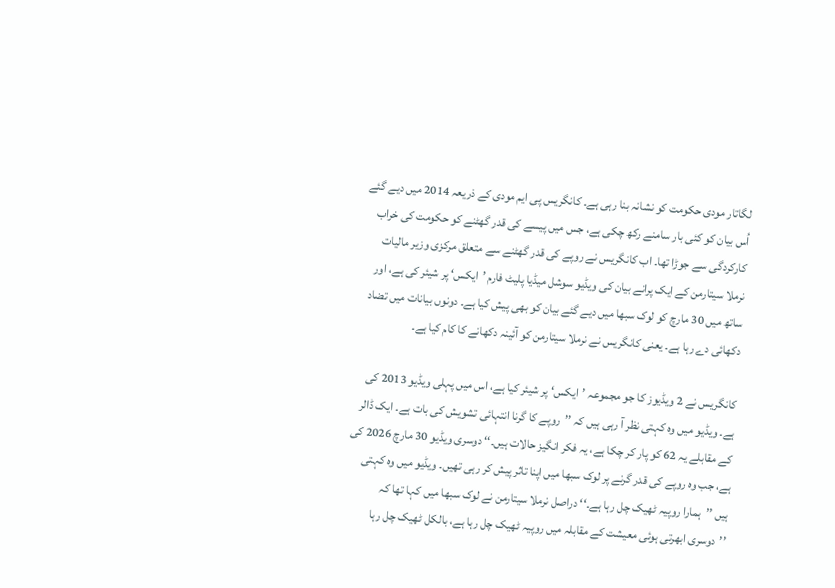لگاتار مودی حکومت کو نشانہ بنا رہی ہے۔ کانگریس پی ایم مودی کے ذریعہ 2014 میں دیے گئے اُس بیان کو کئی بار سامنے رکھ چکی ہے، جس میں پیسے کی قدر گھٹنے کو حکومت کی خراب کارکردگی سے جوڑا تھا۔ اب کانگریس نے روپے کی قدر گھٹنے سے متعلق مرکزی وزیر مالیات نرملا سیتارمن کے ایک پرانے بیان کی ویڈیو سوشل میڈیا پلیٹ فارم ’ایکس‘ پر شیئر کی ہے، اور ساتھ میں 30 مارچ کو لوک سبھا میں دیے گئے بیان کو بھی پیش کیا ہے۔ دونوں بیانات میں تضاد دکھائی دے رہا ہے۔ یعنی کانگریس نے نرملا سیتارمن کو آئینہ دکھانے کا کام کیا ہے۔

کانگریس نے 2 ویڈیوز کا جو مجموعہ ’ایکس‘ پر شیئر کیا ہے، اس میں پہلی ویڈیو 2013 کی ہے۔ ویڈیو میں وہ کہتی نظر آ رہی ہیں کہ ’’روپے کا گرنا انتہائی تشویش کی بات ہے۔ ایک ڈالر کے مقابلے یہ 62 کو پار کر چکا ہے، یہ فکر انگیز حالات ہیں۔‘‘ دوسری ویڈیو 30 مارچ 2026 کی ہے، جب وہ روپے کی قدر گرنے پر لوک سبھا میں اپنا تاثر پیش کر رہی تھیں۔ ویڈیو میں وہ کہتی ہیں ’’ہمارا روپیہ ٹھیک چل رہا ہے۔‘‘ دراصل نرملا سیتارمن نے لوک سبھا میں کہا تھا کہ ’’دوسری ابھرتی ہوئی معیشت کے مقابلہ میں روپیہ ٹھیک چل رہا ہے، بالکل ٹھیک چل رہا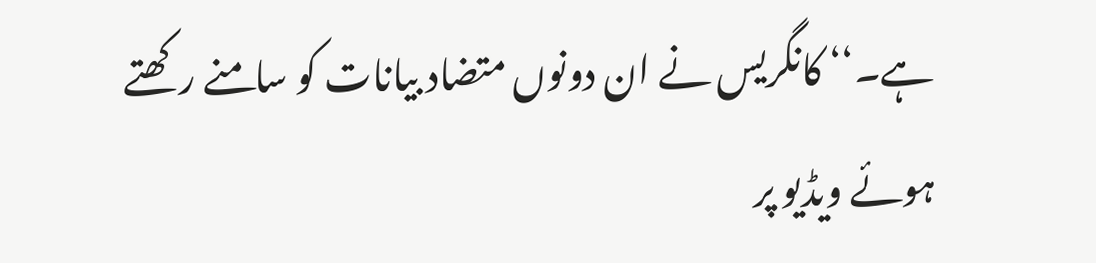ہے۔‘‘ کانگریس نے ان دونوں متضاد بیانات کو سامنے رکھتے ہوئے ویڈیو پر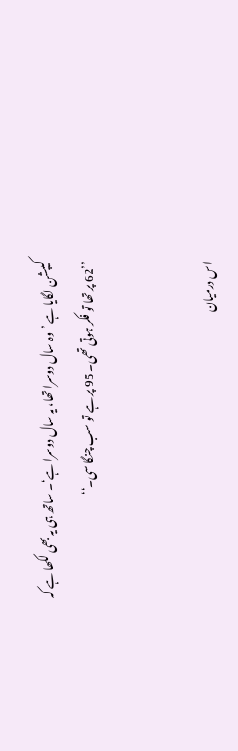کیپشن لگایا ہے ’وہ سال دوسرا تھا، یہ سال دوسرا ہے‘۔ ساتھ ہی یہ بھی لکھا ہے کہ ’’62 پر تھا تو فکر ہوتی تھی۔ 95 پر ہے تو سب چنگا سی۔‘‘


اس درمیان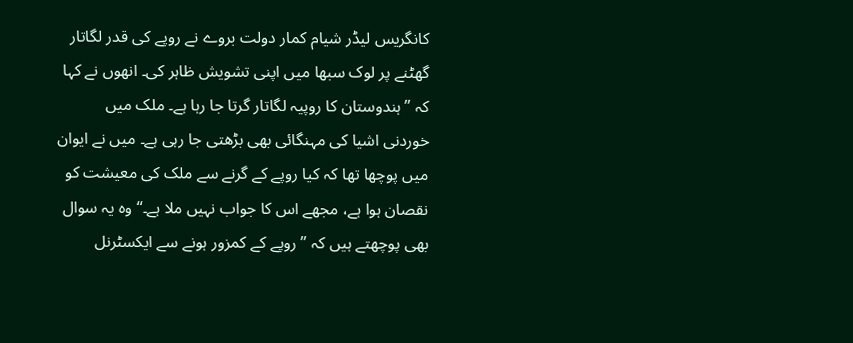کانگریس لیڈر شیام کمار دولت بروے نے روپے کی قدر لگاتار گھٹنے پر لوک سبھا میں اپنی تشویش ظاہر کی۔ انھوں نے کہا کہ ’’ہندوستان کا روپیہ لگاتار گرتا جا رہا ہے۔ ملک میں خوردنی اشیا کی مہنگائی بھی بڑھتی جا رہی ہے۔ میں نے ایوان میں پوچھا تھا کہ کیا روپے کے گرنے سے ملک کی معیشت کو نقصان ہوا ہے، مجھے اس کا جواب نہیں ملا ہے۔‘‘ وہ یہ سوال بھی پوچھتے ہیں کہ ’’روپے کے کمزور ہونے سے ایکسٹرنل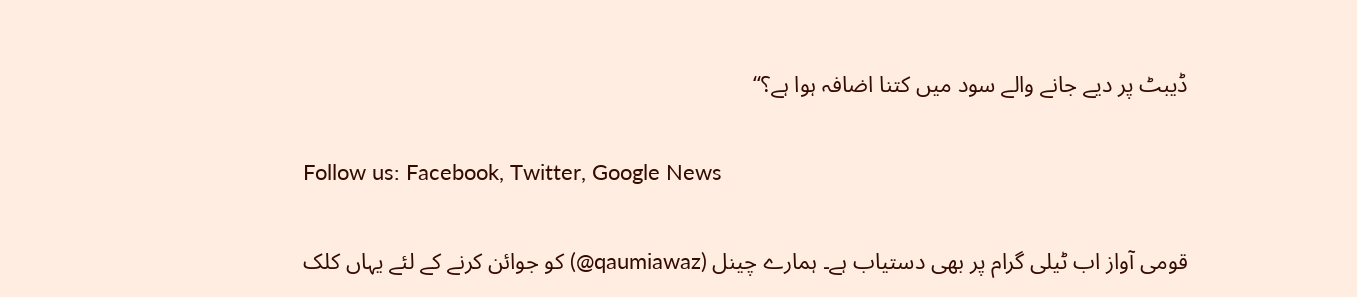ڈیبٹ پر دیے جانے والے سود میں کتنا اضافہ ہوا ہے؟‘‘

Follow us: Facebook, Twitter, Google News

قومی آواز اب ٹیلی گرام پر بھی دستیاب ہے۔ ہمارے چینل (qaumiawaz@) کو جوائن کرنے کے لئے یہاں کلک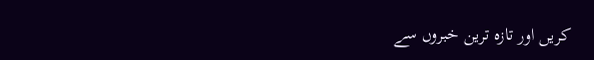کریں اور تازہ ترین خبروں سے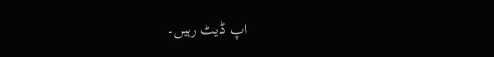اپ ڈیٹ رہیں۔